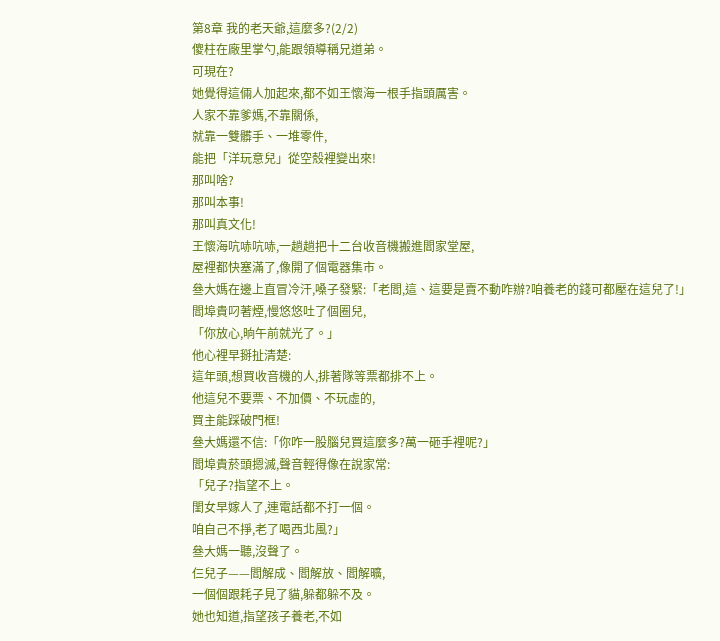第8章 我的老天爺,這麼多?(2/2)
傻柱在廠里掌勺,能跟領導稱兄道弟。
可現在?
她覺得這倆人加起來,都不如王懷海一根手指頭厲害。
人家不靠爹媽,不靠關係,
就靠一雙髒手、一堆零件,
能把「洋玩意兒」從空殼裡變出來!
那叫啥?
那叫本事!
那叫真文化!
王懷海吭哧吭哧,一趟趟把十二台收音機搬進閻家堂屋,
屋裡都快塞滿了,像開了個電器集市。
叄大媽在邊上直冒冷汗,嗓子發緊:「老閻,這、這要是賣不動咋辦?咱養老的錢可都壓在這兒了!」
閻埠貴叼著煙,慢悠悠吐了個圈兒,
「你放心,晌午前就光了。」
他心裡早掰扯清楚:
這年頭,想買收音機的人,排著隊等票都排不上。
他這兒不要票、不加價、不玩虛的,
買主能踩破門框!
叄大媽還不信:「你咋一股腦兒買這麼多?萬一砸手裡呢?」
閻埠貴菸頭摁滅,聲音輕得像在說家常:
「兒子?指望不上。
閨女早嫁人了,連電話都不打一個。
咱自己不掙,老了喝西北風?」
叄大媽一聽,沒聲了。
仨兒子——閻解成、閻解放、閻解曠,
一個個跟耗子見了貓,躲都躲不及。
她也知道,指望孩子養老,不如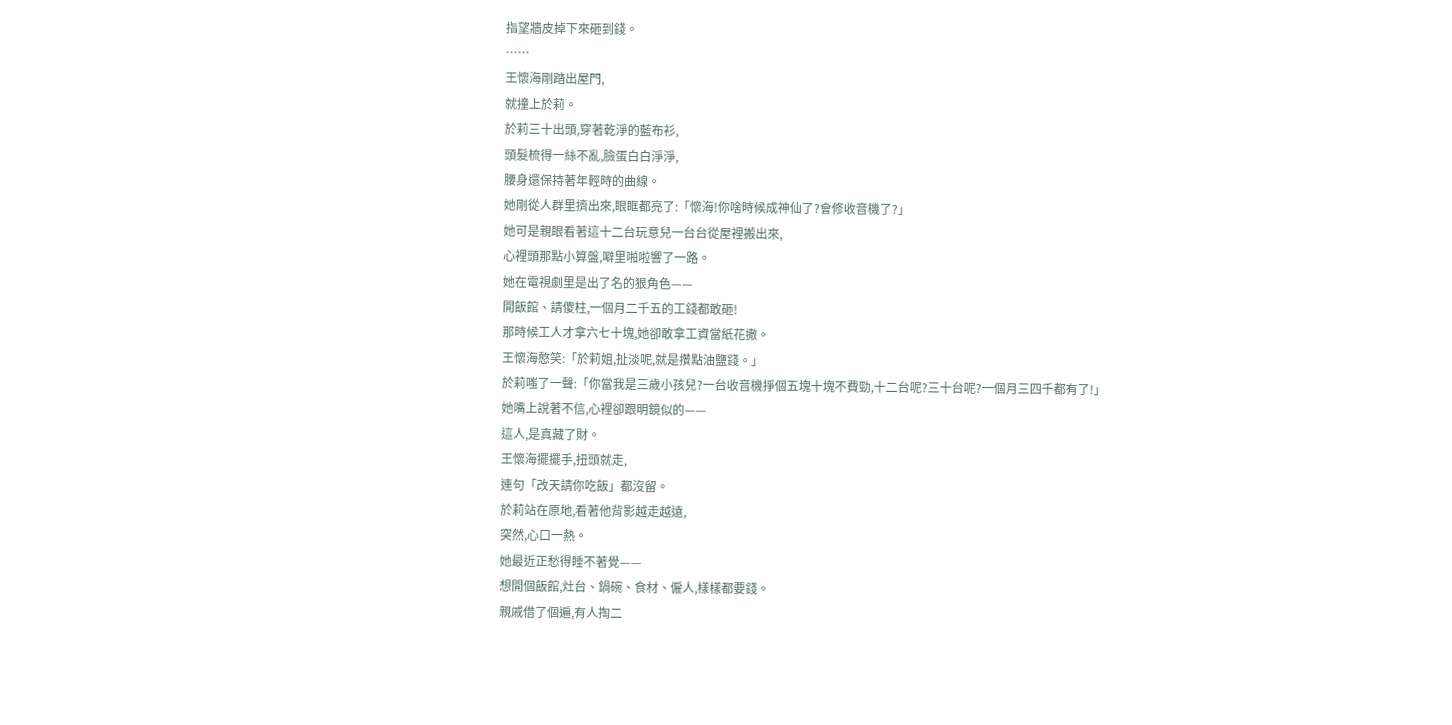指望牆皮掉下來砸到錢。
……
王懷海剛踏出屋門,
就撞上於莉。
於莉三十出頭,穿著乾淨的藍布衫,
頭髮梳得一絲不亂,臉蛋白白淨淨,
腰身還保持著年輕時的曲線。
她剛從人群里擠出來,眼眶都亮了:「懷海!你啥時候成神仙了?會修收音機了?」
她可是親眼看著這十二台玩意兒一台台從屋裡搬出來,
心裡頭那點小算盤,噼里啪啦響了一路。
她在電視劇里是出了名的狠角色——
開飯館、請傻柱,一個月二千五的工錢都敢砸!
那時候工人才拿六七十塊,她卻敢拿工資當紙花撒。
王懷海憨笑:「於莉姐,扯淡呢,就是攢點油鹽錢。」
於莉嗤了一聲:「你當我是三歲小孩兒?一台收音機掙個五塊十塊不費勁,十二台呢?三十台呢?一個月三四千都有了!」
她嘴上說著不信,心裡卻跟明鏡似的——
這人,是真藏了財。
王懷海擺擺手,扭頭就走,
連句「改天請你吃飯」都沒留。
於莉站在原地,看著他背影越走越遠,
突然,心口一熱。
她最近正愁得睡不著覺——
想開個飯館,灶台、鍋碗、食材、僱人,樣樣都要錢。
親戚借了個遍,有人掏二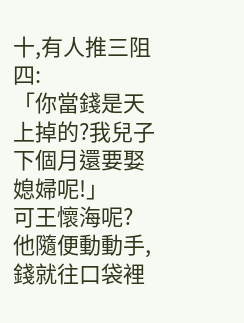十,有人推三阻四:
「你當錢是天上掉的?我兒子下個月還要娶媳婦呢!」
可王懷海呢?
他隨便動動手,錢就往口袋裡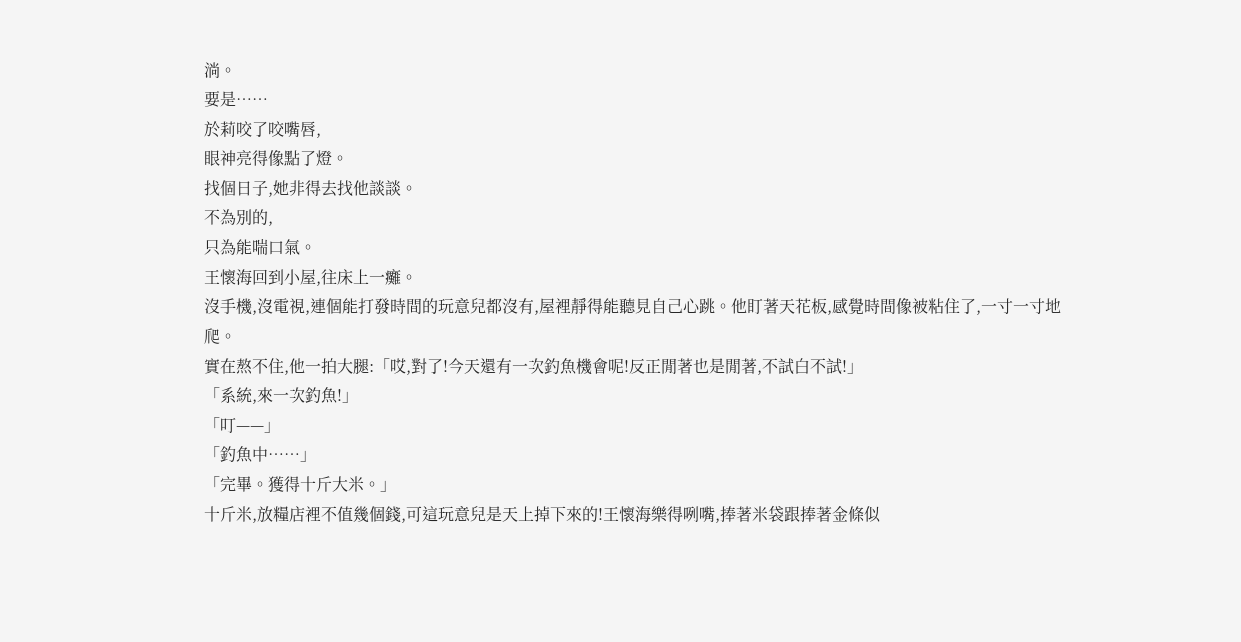淌。
要是……
於莉咬了咬嘴唇,
眼神亮得像點了燈。
找個日子,她非得去找他談談。
不為別的,
只為能喘口氣。
王懷海回到小屋,往床上一癱。
沒手機,沒電視,連個能打發時間的玩意兒都沒有,屋裡靜得能聽見自己心跳。他盯著天花板,感覺時間像被粘住了,一寸一寸地爬。
實在熬不住,他一拍大腿:「哎,對了!今天還有一次釣魚機會呢!反正閒著也是閒著,不試白不試!」
「系統,來一次釣魚!」
「叮——」
「釣魚中……」
「完畢。獲得十斤大米。」
十斤米,放糧店裡不值幾個錢,可這玩意兒是天上掉下來的!王懷海樂得咧嘴,捧著米袋跟捧著金條似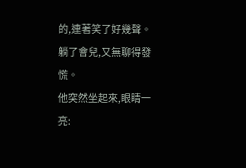的,連著笑了好幾聲。
躺了會兒,又無聊得發慌。
他突然坐起來,眼睛一亮: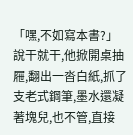「嘿,不如寫本書?」
說干就干,他掀開桌抽屜,翻出一沓白紙,抓了支老式鋼筆,墨水還凝著塊兒,也不管,直接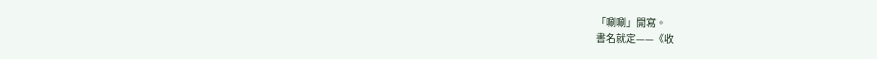「唰唰」開寫。
書名就定——《收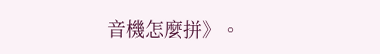音機怎麼拼》。